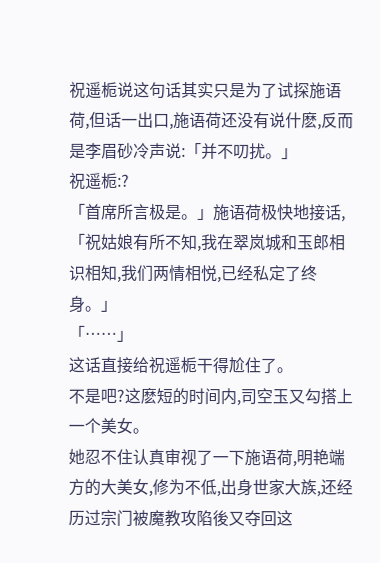祝遥栀说这句话其实只是为了试探施语荷,但话一出口,施语荷还没有说什麽,反而是李眉砂冷声说:「并不叨扰。」
祝遥栀:?
「首席所言极是。」施语荷极快地接话,「祝姑娘有所不知,我在翠岚城和玉郎相识相知,我们两情相悦,已经私定了终身。」
「……」
这话直接给祝遥栀干得尬住了。
不是吧?这麽短的时间内,司空玉又勾搭上一个美女。
她忍不住认真审视了一下施语荷,明艳端方的大美女,修为不低,出身世家大族,还经历过宗门被魔教攻陷後又夺回这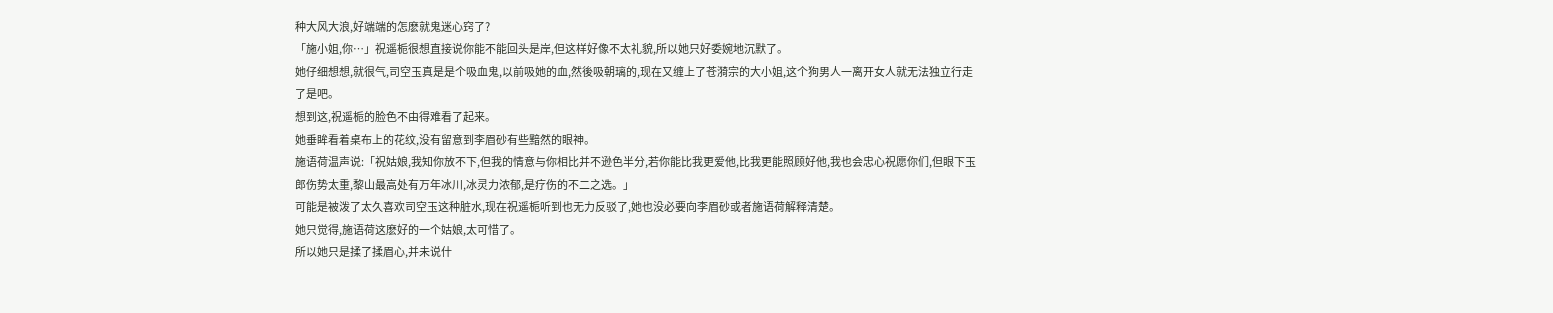种大风大浪,好端端的怎麽就鬼迷心窍了?
「施小姐,你…」祝遥栀很想直接说你能不能回头是岸,但这样好像不太礼貌,所以她只好委婉地沉默了。
她仔细想想,就很气,司空玉真是是个吸血鬼,以前吸她的血,然後吸朝璃的,现在又缠上了苍漪宗的大小姐,这个狗男人一离开女人就无法独立行走了是吧。
想到这,祝遥栀的脸色不由得难看了起来。
她垂眸看着桌布上的花纹,没有留意到李眉砂有些黯然的眼神。
施语荷温声说:「祝姑娘,我知你放不下,但我的情意与你相比并不逊色半分,若你能比我更爱他,比我更能照顾好他,我也会忠心祝愿你们,但眼下玉郎伤势太重,黎山最高处有万年冰川,冰灵力浓郁,是疗伤的不二之选。」
可能是被泼了太久喜欢司空玉这种脏水,现在祝遥栀听到也无力反驳了,她也没必要向李眉砂或者施语荷解释清楚。
她只觉得,施语荷这麽好的一个姑娘,太可惜了。
所以她只是揉了揉眉心,并未说什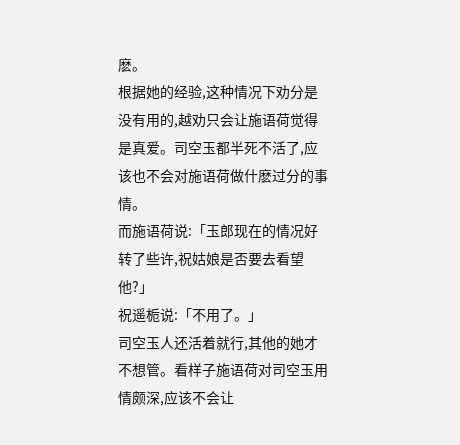麽。
根据她的经验,这种情况下劝分是没有用的,越劝只会让施语荷觉得是真爱。司空玉都半死不活了,应该也不会对施语荷做什麽过分的事情。
而施语荷说:「玉郎现在的情况好转了些许,祝姑娘是否要去看望他?」
祝遥栀说:「不用了。」
司空玉人还活着就行,其他的她才不想管。看样子施语荷对司空玉用情颇深,应该不会让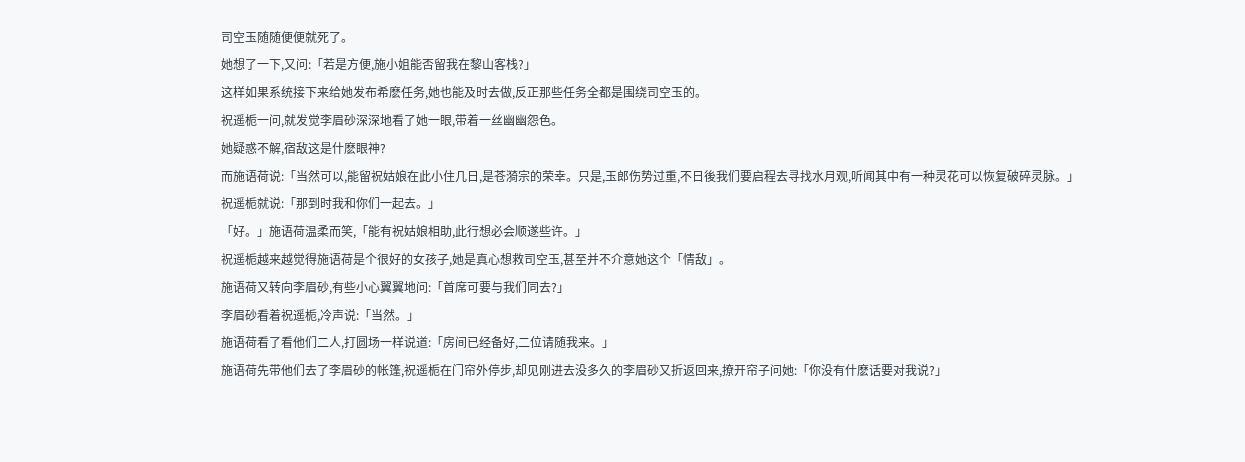司空玉随随便便就死了。
她想了一下,又问:「若是方便,施小姐能否留我在黎山客栈?」
这样如果系统接下来给她发布希麽任务,她也能及时去做,反正那些任务全都是围绕司空玉的。
祝遥栀一问,就发觉李眉砂深深地看了她一眼,带着一丝幽幽怨色。
她疑惑不解,宿敌这是什麽眼神?
而施语荷说:「当然可以,能留祝姑娘在此小住几日,是苍漪宗的荣幸。只是,玉郎伤势过重,不日後我们要启程去寻找水月观,听闻其中有一种灵花可以恢复破碎灵脉。」
祝遥栀就说:「那到时我和你们一起去。」
「好。」施语荷温柔而笑,「能有祝姑娘相助,此行想必会顺遂些许。」
祝遥栀越来越觉得施语荷是个很好的女孩子,她是真心想救司空玉,甚至并不介意她这个「情敌」。
施语荷又转向李眉砂,有些小心翼翼地问:「首席可要与我们同去?」
李眉砂看着祝遥栀,冷声说:「当然。」
施语荷看了看他们二人,打圆场一样说道:「房间已经备好,二位请随我来。」
施语荷先带他们去了李眉砂的帐篷,祝遥栀在门帘外停步,却见刚进去没多久的李眉砂又折返回来,撩开帘子问她:「你没有什麽话要对我说?」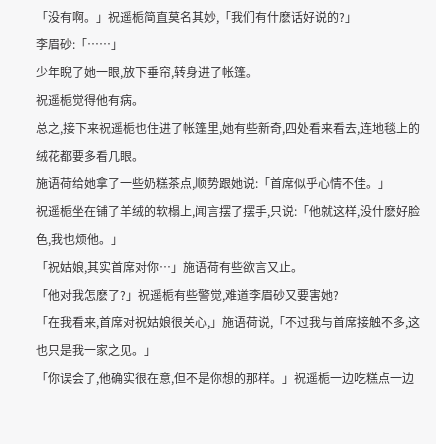「没有啊。」祝遥栀简直莫名其妙,「我们有什麽话好说的?」
李眉砂:「……」
少年睨了她一眼,放下垂帘,转身进了帐篷。
祝遥栀觉得他有病。
总之,接下来祝遥栀也住进了帐篷里,她有些新奇,四处看来看去,连地毯上的绒花都要多看几眼。
施语荷给她拿了一些奶糕茶点,顺势跟她说:「首席似乎心情不佳。」
祝遥栀坐在铺了羊绒的软榻上,闻言摆了摆手,只说:「他就这样,没什麽好脸色,我也烦他。」
「祝姑娘,其实首席对你…」施语荷有些欲言又止。
「他对我怎麽了?」祝遥栀有些警觉,难道李眉砂又要害她?
「在我看来,首席对祝姑娘很关心,」施语荷说,「不过我与首席接触不多,这也只是我一家之见。」
「你误会了,他确实很在意,但不是你想的那样。」祝遥栀一边吃糕点一边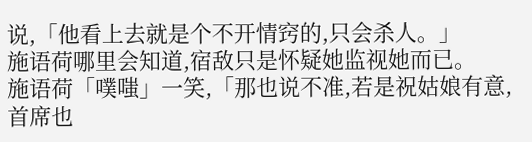说,「他看上去就是个不开情窍的,只会杀人。」
施语荷哪里会知道,宿敌只是怀疑她监视她而已。
施语荷「噗嗤」一笑,「那也说不准,若是祝姑娘有意,首席也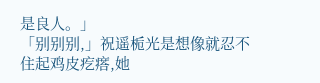是良人。」
「别别别,」祝遥栀光是想像就忍不住起鸡皮疙瘩,她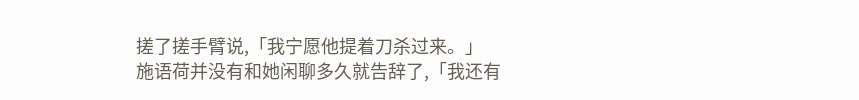搓了搓手臂说,「我宁愿他提着刀杀过来。」
施语荷并没有和她闲聊多久就告辞了,「我还有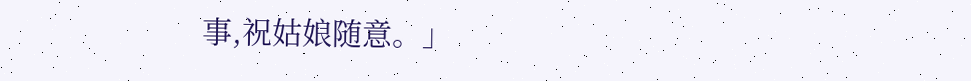事,祝姑娘随意。」